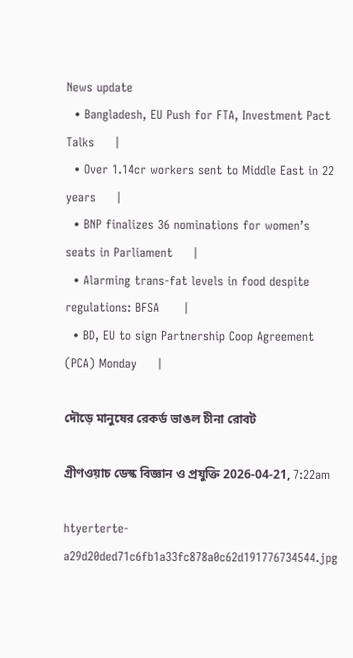News update
  • Bangladesh, EU Push for FTA, Investment Pact Talks     |
  • Over 1.14cr workers sent to Middle East in 22 years     |
  • BNP finalizes 36 nominations for women’s seats in Parliament     |
  • Alarming trans-fat levels in food despite regulations: BFSA      |
  • BD, EU to sign Partnership Coop Agreement (PCA) Monday     |

দৌড়ে মানুষের রেকর্ড ভাঙল চীনা রোবট

গ্রীণওয়াচ ডেস্ক বিজ্ঞান ও প্রযুক্তি 2026-04-21, 7:22am

htyerterte-a29d20ded71c6fb1a33fc878a0c62d191776734544.jpg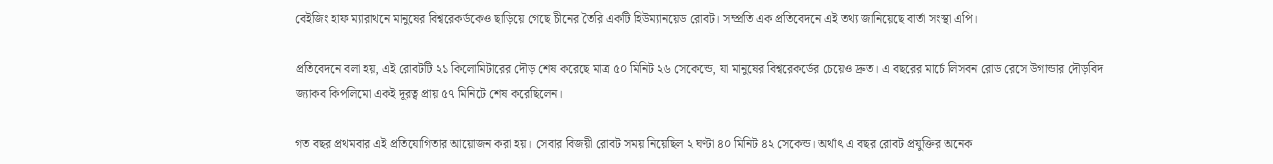বেইজিং হাফ ম্যারাথনে মানুষের বিশ্বরেকর্ডকেও ছাড়িয়ে গেছে চীনের তৈরি একটি হিউম্যানয়েড রোবট। সম্প্রতি এক প্রতিবেদনে এই তথ্য জানিয়েছে বার্তা সংস্থা এপি।

প্রতিবেদনে বলা হয়, এই রোবটটি ২১ কিলোমিটারের দৌড় শেষ করেছে মাত্র ৫০ মিনিট ২৬ সেকেন্ডে, যা মানুষের বিশ্বরেকর্ডের চেয়েও দ্রুত। এ বছরের মার্চে লিসবন রোড রেসে উগান্ডার দৌড়বিদ জ্যাকব কিপলিমো একই দূরত্ব প্রায় ৫৭ মিনিটে শেষ করেছিলেন।

গত বছর প্রথমবার এই প্রতিযোগিতার আয়োজন করা হয়। সেবার বিজয়ী রোবট সময় নিয়েছিল ২ ঘণ্টা ৪০ মিনিট ৪২ সেকেন্ড। অর্থাৎ এ বছর রোবট প্রযুক্তির অনেক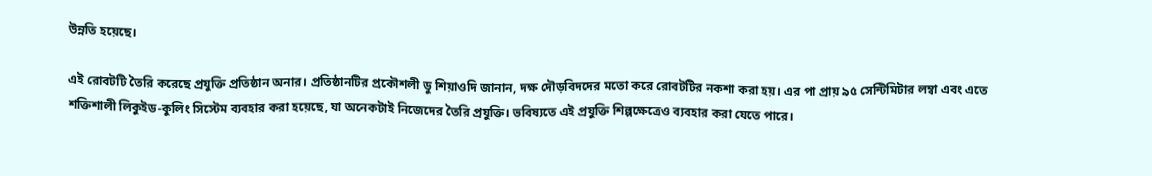উন্নতি হয়েছে।

এই রোবটটি তৈরি করেছে প্রযুক্তি প্রতিষ্ঠান অনার। প্রতিষ্ঠানটির প্রকৌশলী ডু শিয়াওদি জানান, দক্ষ দৌড়বিদদের মতো করে রোবটটির নকশা করা হয়। এর পা প্রায় ৯৫ সেন্টিমিটার লম্বা এবং এতে শক্তিশালী লিকুইড-কুলিং সিস্টেম ব্যবহার করা হয়েছে, যা অনেকটাই নিজেদের তৈরি প্রযুক্তি। ভবিষ্যতে এই প্রযুক্তি শিল্পক্ষেত্রেও ব্যবহার করা যেতে পারে।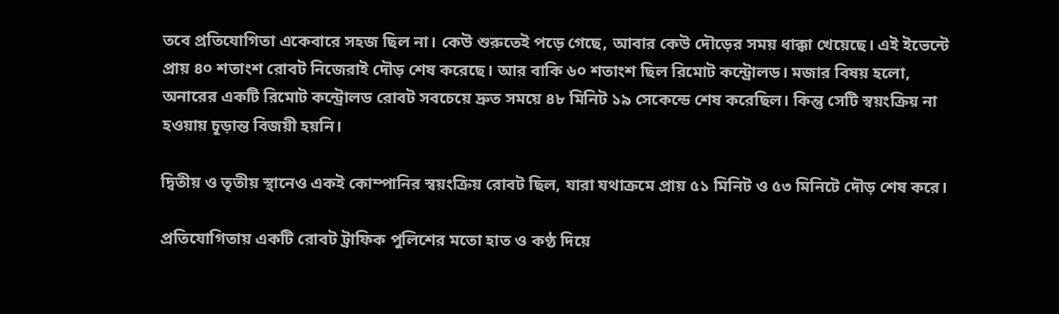তবে প্রতিযোগিতা একেবারে সহজ ছিল না। কেউ শুরুতেই পড়ে গেছে, আবার কেউ দৌড়ের সময় ধাক্কা খেয়েছে। এই ইভেন্টে প্রায় ৪০ শতাংশ রোবট নিজেরাই দৌড় শেষ করেছে। আর বাকি ৬০ শতাংশ ছিল রিমোট কন্ট্রোলড। মজার বিষয় হলো, অনারের একটি রিমোট কন্ট্রোলড রোবট সবচেয়ে দ্রুত সময়ে ৪৮ মিনিট ১৯ সেকেন্ডে শেষ করেছিল। কিন্তু সেটি স্বয়ংক্রিয় না হওয়ায় চূড়ান্ত বিজয়ী হয়নি।

দ্বিতীয় ও তৃতীয় স্থানেও একই কোম্পানির স্বয়ংক্রিয় রোবট ছিল, যারা যথাক্রমে প্রায় ৫১ মিনিট ও ৫৩ মিনিটে দৌড় শেষ করে।

প্রতিযোগিতায় একটি রোবট ট্রাফিক পুলিশের মতো হাত ও কণ্ঠ দিয়ে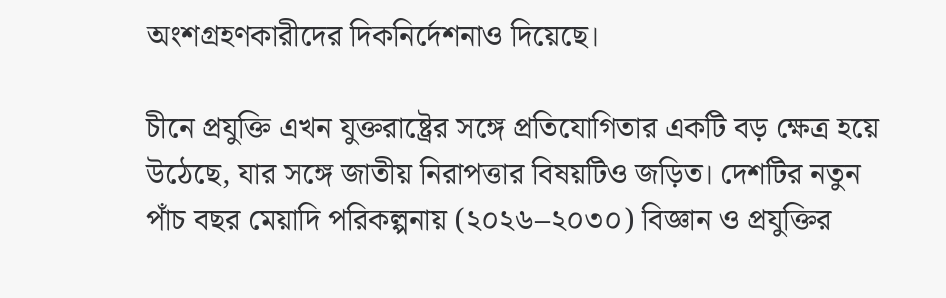অংশগ্রহণকারীদের দিকনির্দেশনাও দিয়েছে।

চীনে প্রযুক্তি এখন যুক্তরাষ্ট্রের সঙ্গে প্রতিযোগিতার একটি বড় ক্ষেত্র হয়ে উঠেছে, যার সঙ্গে জাতীয় নিরাপত্তার বিষয়টিও জড়িত। দেশটির নতুন পাঁচ বছর মেয়াদি পরিকল্পনায় (২০২৬–২০৩০) বিজ্ঞান ও প্রযুক্তির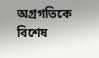অগ্রগতিকে বিশেষ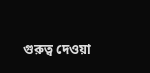গুরুত্ব দেওয়া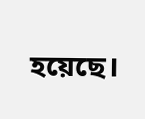হয়েছে।